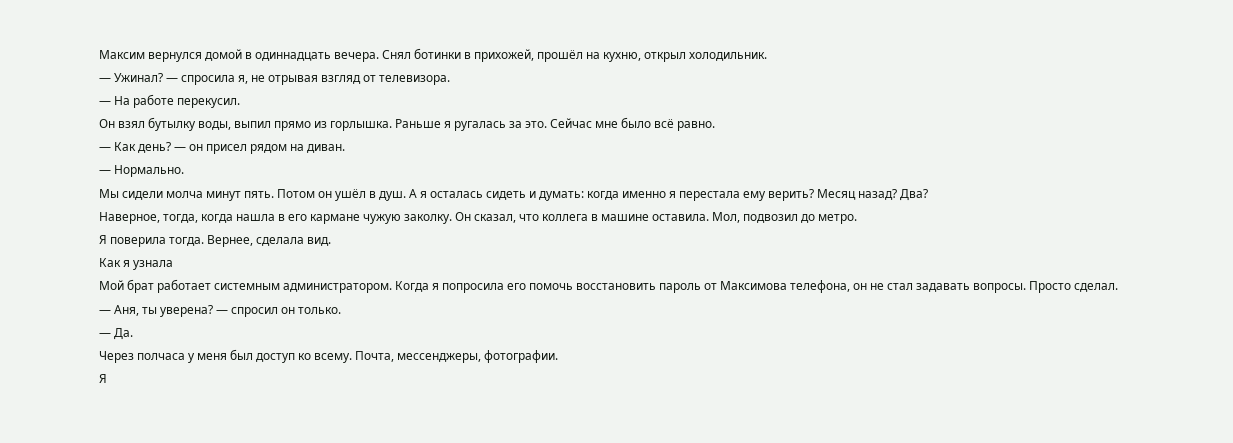Максим вернулся домой в одиннадцать вечера. Снял ботинки в прихожей, прошёл на кухню, открыл холодильник.
— Ужинал? — спросила я, не отрывая взгляд от телевизора.
— На работе перекусил.
Он взял бутылку воды, выпил прямо из горлышка. Раньше я ругалась за это. Сейчас мне было всё равно.
— Как день? — он присел рядом на диван.
— Нормально.
Мы сидели молча минут пять. Потом он ушёл в душ. А я осталась сидеть и думать: когда именно я перестала ему верить? Месяц назад? Два?
Наверное, тогда, когда нашла в его кармане чужую заколку. Он сказал, что коллега в машине оставила. Мол, подвозил до метро.
Я поверила тогда. Вернее, сделала вид.
Как я узнала
Мой брат работает системным администратором. Когда я попросила его помочь восстановить пароль от Максимова телефона, он не стал задавать вопросы. Просто сделал.
— Аня, ты уверена? — спросил он только.
— Да.
Через полчаса у меня был доступ ко всему. Почта, мессенджеры, фотографии.
Я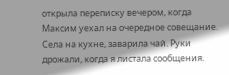открыла переписку вечером, когда Максим уехал на очередное совещание. Села на кухне, заварила чай. Руки дрожали, когда я листала сообщения.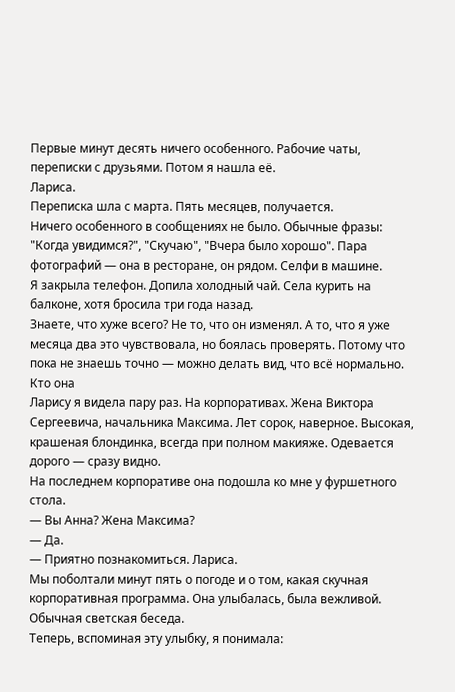Первые минут десять ничего особенного. Рабочие чаты, переписки с друзьями. Потом я нашла её.
Лариса.
Переписка шла с марта. Пять месяцев, получается.
Ничего особенного в сообщениях не было. Обычные фразы: "Когда увидимся?", "Скучаю", "Вчера было хорошо". Пара фотографий — она в ресторане, он рядом. Селфи в машине.
Я закрыла телефон. Допила холодный чай. Села курить на балконе, хотя бросила три года назад.
Знаете, что хуже всего? Не то, что он изменял. А то, что я уже месяца два это чувствовала, но боялась проверять. Потому что пока не знаешь точно — можно делать вид, что всё нормально.
Кто она
Ларису я видела пару раз. На корпоративах. Жена Виктора Сергеевича, начальника Максима. Лет сорок, наверное. Высокая, крашеная блондинка, всегда при полном макияже. Одевается дорого — сразу видно.
На последнем корпоративе она подошла ко мне у фуршетного стола.
— Вы Анна? Жена Максима?
— Да.
— Приятно познакомиться. Лариса.
Мы поболтали минут пять о погоде и о том, какая скучная корпоративная программа. Она улыбалась, была вежливой. Обычная светская беседа.
Теперь, вспоминая эту улыбку, я понимала: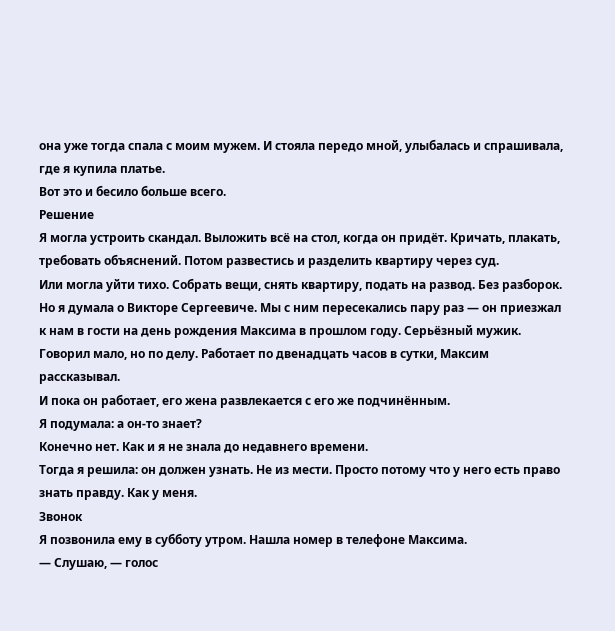она уже тогда спала с моим мужем. И стояла передо мной, улыбалась и спрашивала, где я купила платье.
Вот это и бесило больше всего.
Решение
Я могла устроить скандал. Выложить всё на стол, когда он придёт. Кричать, плакать, требовать объяснений. Потом развестись и разделить квартиру через суд.
Или могла уйти тихо. Собрать вещи, снять квартиру, подать на развод. Без разборок.
Но я думала о Викторе Сергеевиче. Мы с ним пересекались пару раз — он приезжал к нам в гости на день рождения Максима в прошлом году. Серьёзный мужик. Говорил мало, но по делу. Работает по двенадцать часов в сутки, Максим рассказывал.
И пока он работает, его жена развлекается с его же подчинённым.
Я подумала: а он-то знает?
Конечно нет. Как и я не знала до недавнего времени.
Тогда я решила: он должен узнать. Не из мести. Просто потому что у него есть право знать правду. Как у меня.
Звонок
Я позвонила ему в субботу утром. Нашла номер в телефоне Максима.
— Слушаю, — голос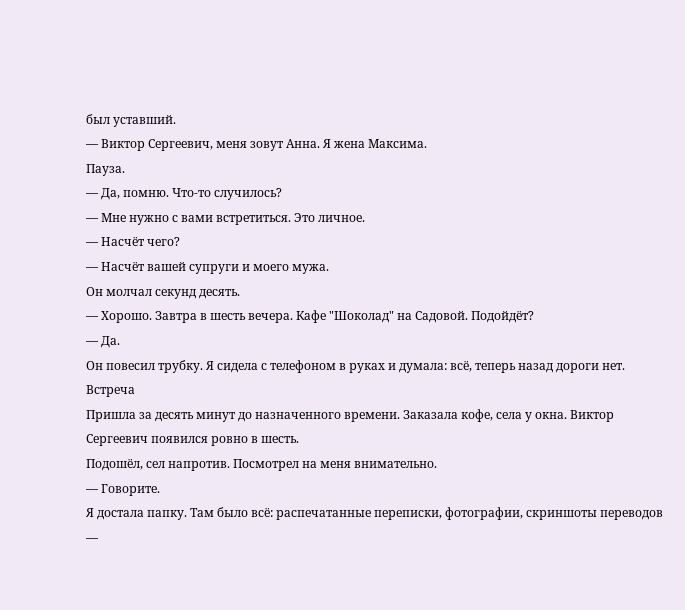был уставший.
— Виктор Сергеевич, меня зовут Анна. Я жена Максима.
Пауза.
— Да, помню. Что-то случилось?
— Мне нужно с вами встретиться. Это личное.
— Насчёт чего?
— Насчёт вашей супруги и моего мужа.
Он молчал секунд десять.
— Хорошо. Завтра в шесть вечера. Кафе "Шоколад" на Садовой. Подойдёт?
— Да.
Он повесил трубку. Я сидела с телефоном в руках и думала: всё, теперь назад дороги нет.
Встреча
Пришла за десять минут до назначенного времени. Заказала кофе, села у окна. Виктор Сергеевич появился ровно в шесть.
Подошёл, сел напротив. Посмотрел на меня внимательно.
— Говорите.
Я достала папку. Там было всё: распечатанные переписки, фотографии, скриншоты переводов —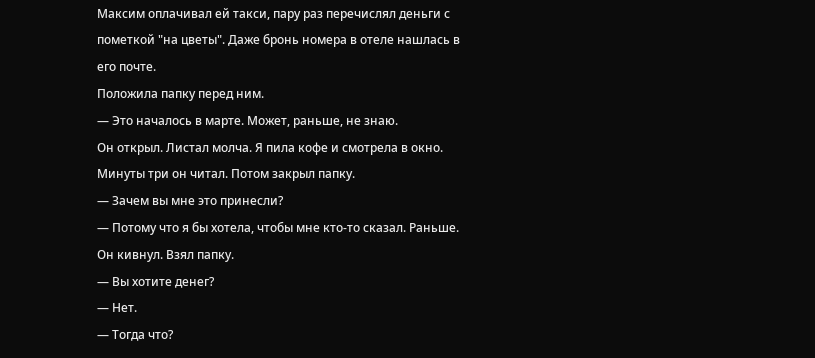Максим оплачивал ей такси, пару раз перечислял деньги с пометкой "на цветы". Даже бронь номера в отеле нашлась в его почте.
Положила папку перед ним.
— Это началось в марте. Может, раньше, не знаю.
Он открыл. Листал молча. Я пила кофе и смотрела в окно. Минуты три он читал. Потом закрыл папку.
— Зачем вы мне это принесли?
— Потому что я бы хотела, чтобы мне кто-то сказал. Раньше.
Он кивнул. Взял папку.
— Вы хотите денег?
— Нет.
— Тогда что?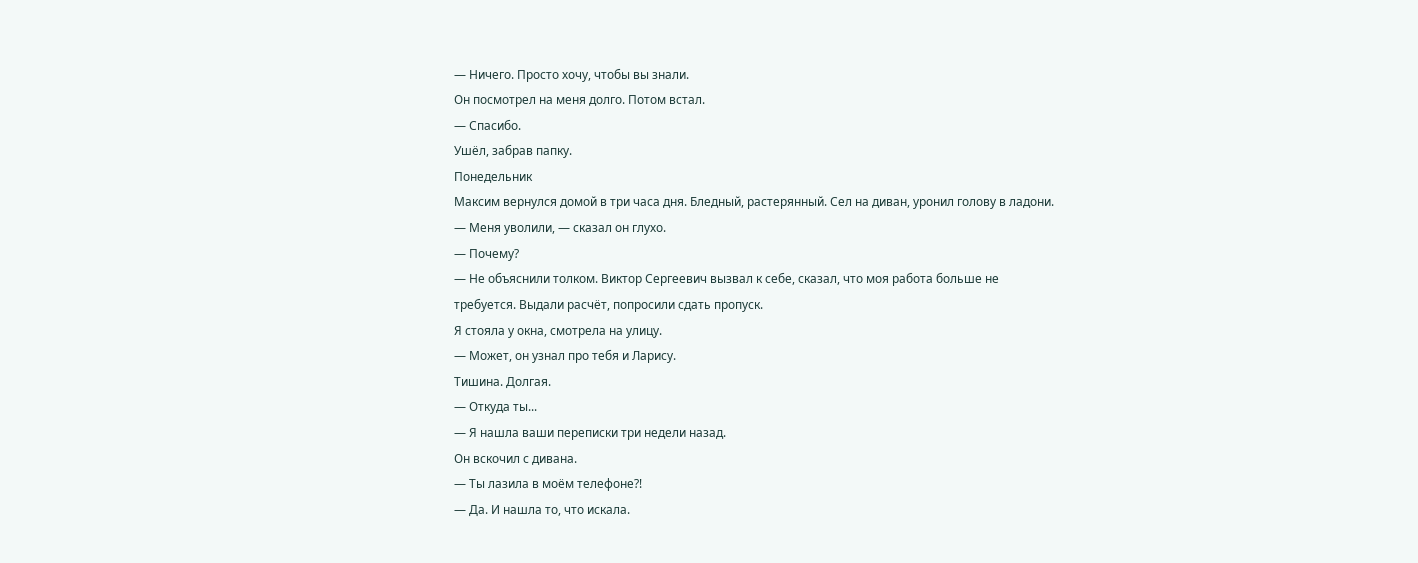— Ничего. Просто хочу, чтобы вы знали.
Он посмотрел на меня долго. Потом встал.
— Спасибо.
Ушёл, забрав папку.
Понедельник
Максим вернулся домой в три часа дня. Бледный, растерянный. Сел на диван, уронил голову в ладони.
— Меня уволили, — сказал он глухо.
— Почему?
— Не объяснили толком. Виктор Сергеевич вызвал к себе, сказал, что моя работа больше не требуется. Выдали расчёт, попросили сдать пропуск.
Я стояла у окна, смотрела на улицу.
— Может, он узнал про тебя и Ларису.
Тишина. Долгая.
— Откуда ты...
— Я нашла ваши переписки три недели назад.
Он вскочил с дивана.
— Ты лазила в моём телефоне?!
— Да. И нашла то, что искала.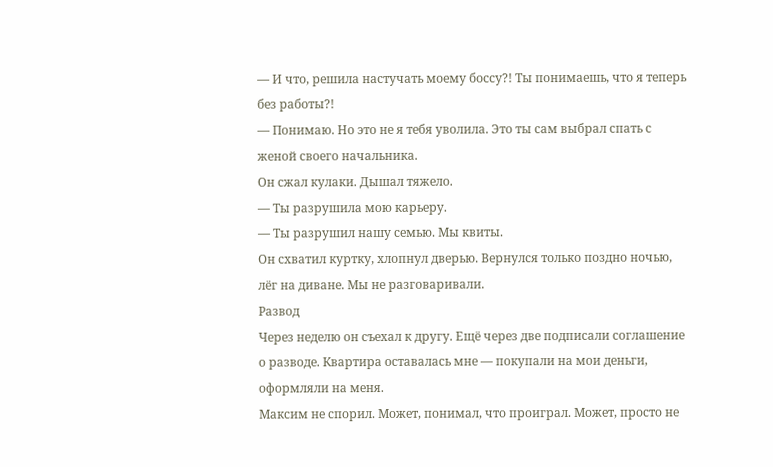— И что, решила настучать моему боссу?! Ты понимаешь, что я теперь без работы?!
— Понимаю. Но это не я тебя уволила. Это ты сам выбрал спать с женой своего начальника.
Он сжал кулаки. Дышал тяжело.
— Ты разрушила мою карьеру.
— Ты разрушил нашу семью. Мы квиты.
Он схватил куртку, хлопнул дверью. Вернулся только поздно ночью, лёг на диване. Мы не разговаривали.
Развод
Через неделю он съехал к другу. Ещё через две подписали соглашение о разводе. Квартира оставалась мне — покупали на мои деньги, оформляли на меня.
Максим не спорил. Может, понимал, что проиграл. Может, просто не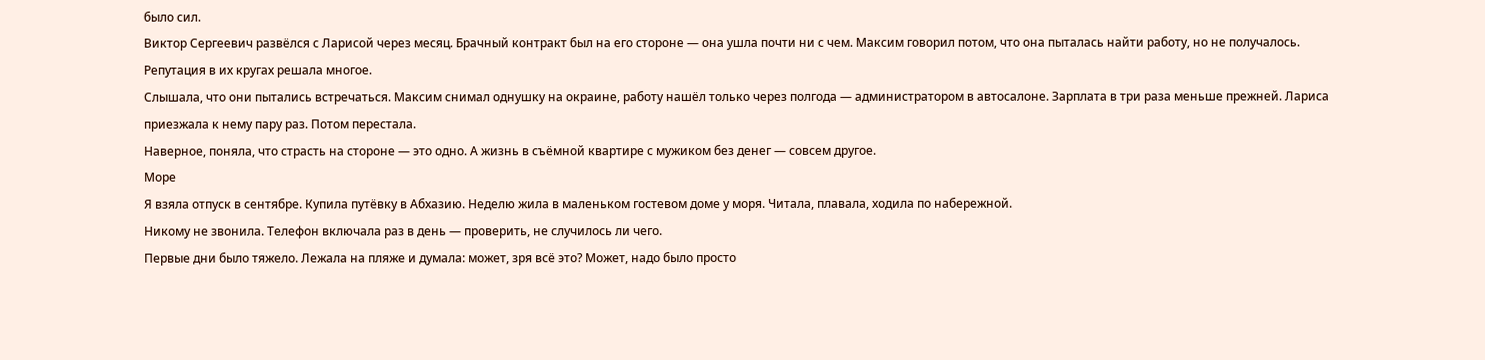было сил.
Виктор Сергеевич развёлся с Ларисой через месяц. Брачный контракт был на его стороне — она ушла почти ни с чем. Максим говорил потом, что она пыталась найти работу, но не получалось. Репутация в их кругах решала многое.
Слышала, что они пытались встречаться. Максим снимал однушку на окраине, работу нашёл только через полгода — администратором в автосалоне. Зарплата в три раза меньше прежней. Лариса приезжала к нему пару раз. Потом перестала.
Наверное, поняла, что страсть на стороне — это одно. А жизнь в съёмной квартире с мужиком без денег — совсем другое.
Море
Я взяла отпуск в сентябре. Купила путёвку в Абхазию. Неделю жила в маленьком гостевом доме у моря. Читала, плавала, ходила по набережной.
Никому не звонила. Телефон включала раз в день — проверить, не случилось ли чего.
Первые дни было тяжело. Лежала на пляже и думала: может, зря всё это? Может, надо было просто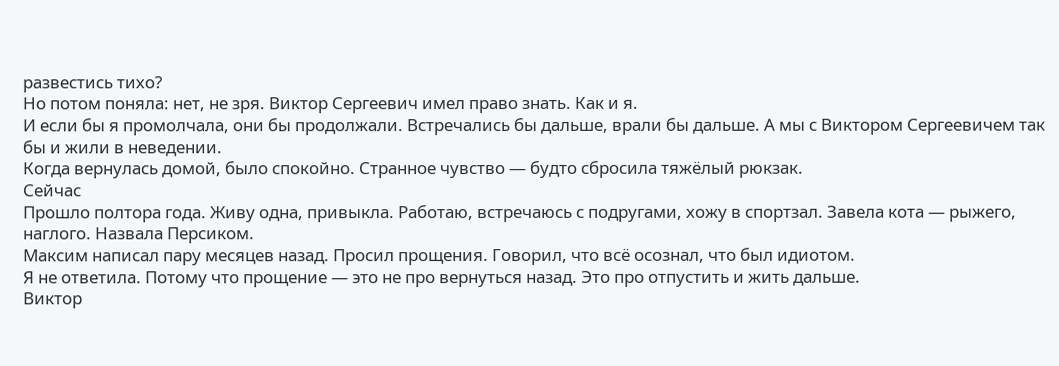развестись тихо?
Но потом поняла: нет, не зря. Виктор Сергеевич имел право знать. Как и я.
И если бы я промолчала, они бы продолжали. Встречались бы дальше, врали бы дальше. А мы с Виктором Сергеевичем так бы и жили в неведении.
Когда вернулась домой, было спокойно. Странное чувство — будто сбросила тяжёлый рюкзак.
Сейчас
Прошло полтора года. Живу одна, привыкла. Работаю, встречаюсь с подругами, хожу в спортзал. Завела кота — рыжего, наглого. Назвала Персиком.
Максим написал пару месяцев назад. Просил прощения. Говорил, что всё осознал, что был идиотом.
Я не ответила. Потому что прощение — это не про вернуться назад. Это про отпустить и жить дальше.
Виктор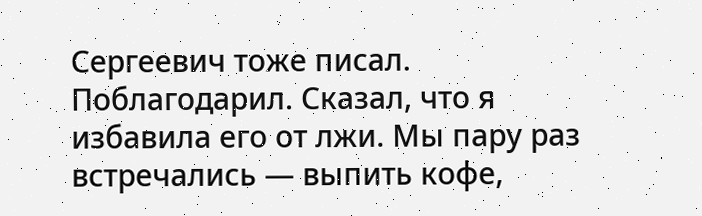Сергеевич тоже писал. Поблагодарил. Сказал, что я избавила его от лжи. Мы пару раз встречались — выпить кофе,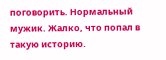поговорить. Нормальный мужик. Жалко, что попал в такую историю.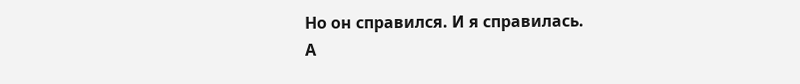Но он справился. И я справилась.
А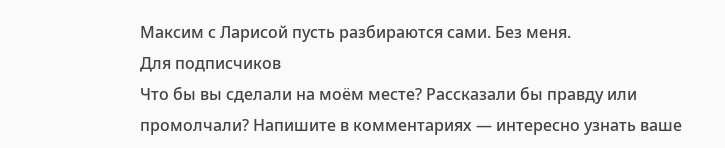Максим с Ларисой пусть разбираются сами. Без меня.
Для подписчиков
Что бы вы сделали на моём месте? Рассказали бы правду или промолчали? Напишите в комментариях — интересно узнать ваше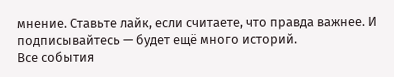мнение. Ставьте лайк, если считаете, что правда важнее. И подписывайтесь — будет ещё много историй.
Все события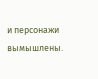и персонажи вымышлены.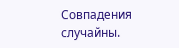Совпадения случайны.